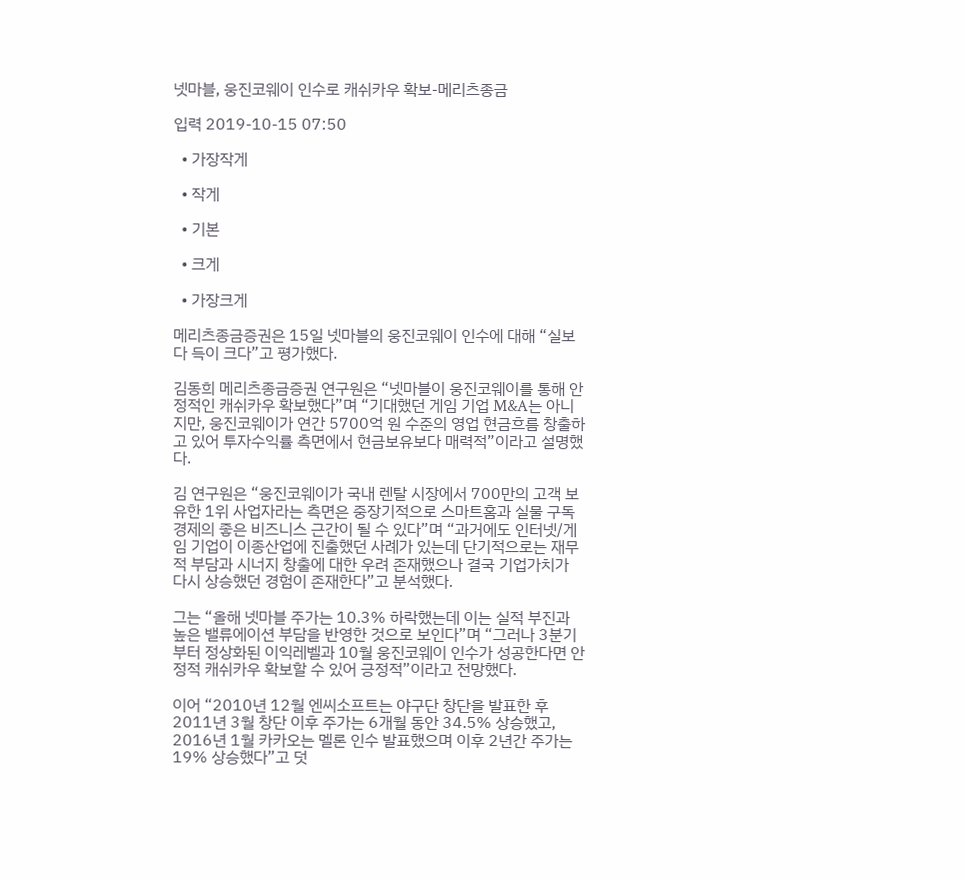넷마블, 웅진코웨이 인수로 캐쉬카우 확보-메리츠종금

입력 2019-10-15 07:50

  • 가장작게

  • 작게

  • 기본

  • 크게

  • 가장크게

메리츠종금증권은 15일 넷마블의 웅진코웨이 인수에 대해 “실보다 득이 크다”고 평가했다.

김동희 메리츠종금증권 연구원은 “넷마블이 웅진코웨이를 통해 안정적인 캐쉬카우 확보했다”며 “기대했던 게임 기업 M&A는 아니지만, 웅진코웨이가 연간 5700억 원 수준의 영업 현금흐름 창출하고 있어 투자수익률 측면에서 현금보유보다 매력적”이라고 설명했다.

김 연구원은 “웅진코웨이가 국내 렌탈 시장에서 700만의 고객 보유한 1위 사업자라는 측면은 중장기적으로 스마트홈과 실물 구독경제의 좋은 비즈니스 근간이 될 수 있다”며 “과거에도 인터넷/게임 기업이 이종산업에 진출했던 사례가 있는데 단기적으로는 재무적 부담과 시너지 창출에 대한 우려 존재했으나 결국 기업가치가 다시 상승했던 경험이 존재한다”고 분석했다.

그는 “올해 넷마블 주가는 10.3% 하락했는데 이는 실적 부진과 높은 밸류에이션 부담을 반영한 것으로 보인다”며 “그러나 3분기부터 정상화된 이익레벨과 10월 웅진코웨이 인수가 성공한다면 안정적 캐쉬카우 확보할 수 있어 긍정적”이라고 전망했다.

이어 “2010년 12월 엔씨소프트는 야구단 창단을 발표한 후 2011년 3월 창단 이후 주가는 6개월 동안 34.5% 상승했고, 2016년 1월 카카오는 멜론 인수 발표했으며 이후 2년간 주가는 19% 상승했다”고 덧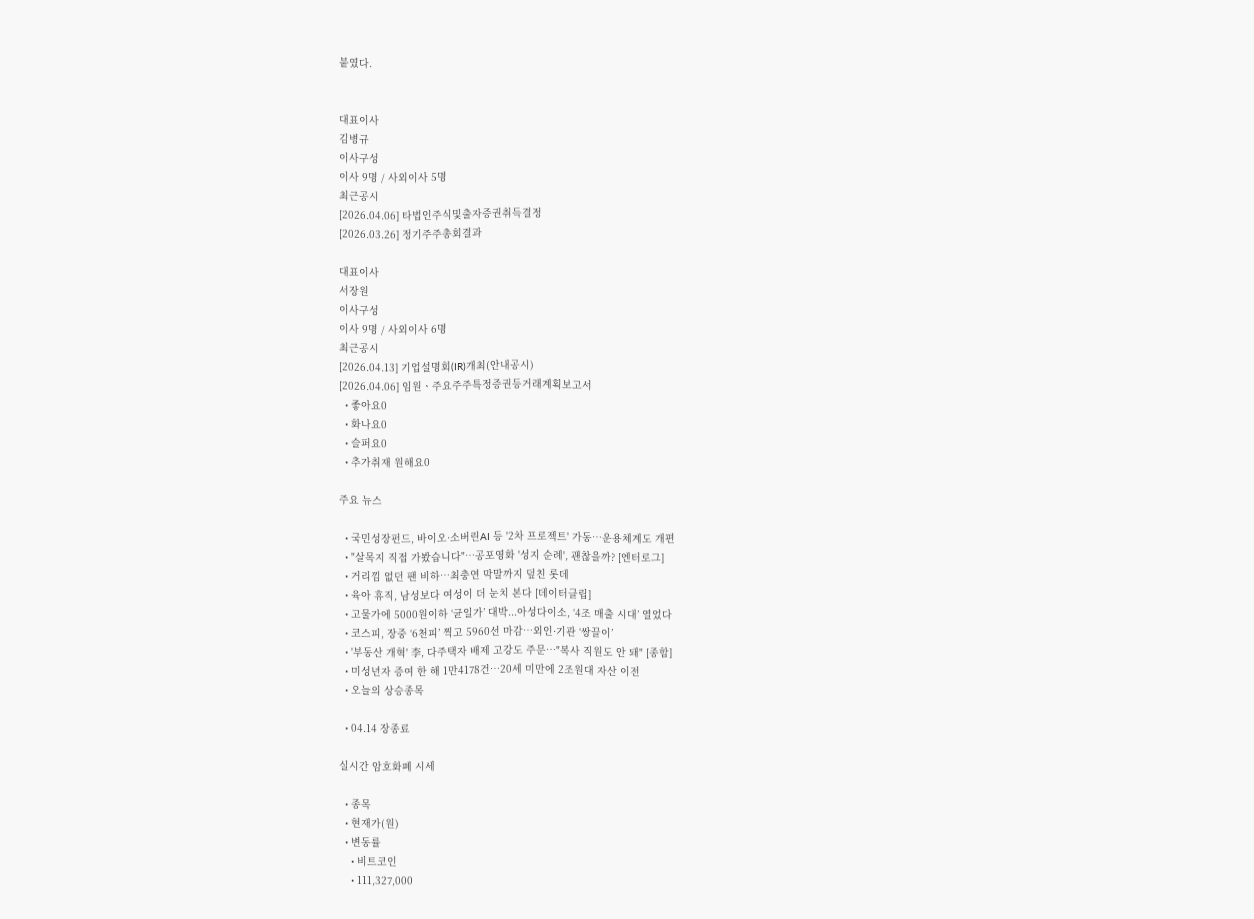붙였다.


대표이사
김병규
이사구성
이사 9명 / 사외이사 5명
최근공시
[2026.04.06] 타법인주식및출자증권취득결정
[2026.03.26] 정기주주총회결과

대표이사
서장원
이사구성
이사 9명 / 사외이사 6명
최근공시
[2026.04.13] 기업설명회(IR)개최(안내공시)
[2026.04.06] 임원ㆍ주요주주특정증권등거래계획보고서
  • 좋아요0
  • 화나요0
  • 슬퍼요0
  • 추가취재 원해요0

주요 뉴스

  • 국민성장펀드, 바이오·소버린AI 등 '2차 프로젝트' 가동…운용체계도 개편
  • "살목지 직접 가봤습니다"⋯공포영화 '성지 순례', 괜찮을까? [엔터로그]
  • 거리낌 없던 팬 비하…최충연 막말까지 덮친 롯데
  • 육아 휴직, 남성보다 여성이 더 눈치 본다 [데이터클립]
  • 고물가에 5000원이하 ‘균일가’ 대박...아성다이소, ‘4조 매출 시대’ 열었다
  • 코스피, 장중 ‘6천피’ 찍고 5960선 마감…외인·기관 ‘쌍끌이’
  • '부동산 개혁' 李, 다주택자 배제 고강도 주문…"복사 직원도 안 돼" [종합]
  • 미성년자 증여 한 해 1만4178건…20세 미만에 2조원대 자산 이전
  • 오늘의 상승종목

  • 04.14 장종료

실시간 암호화폐 시세

  • 종목
  • 현재가(원)
  • 변동률
    • 비트코인
    • 111,327,000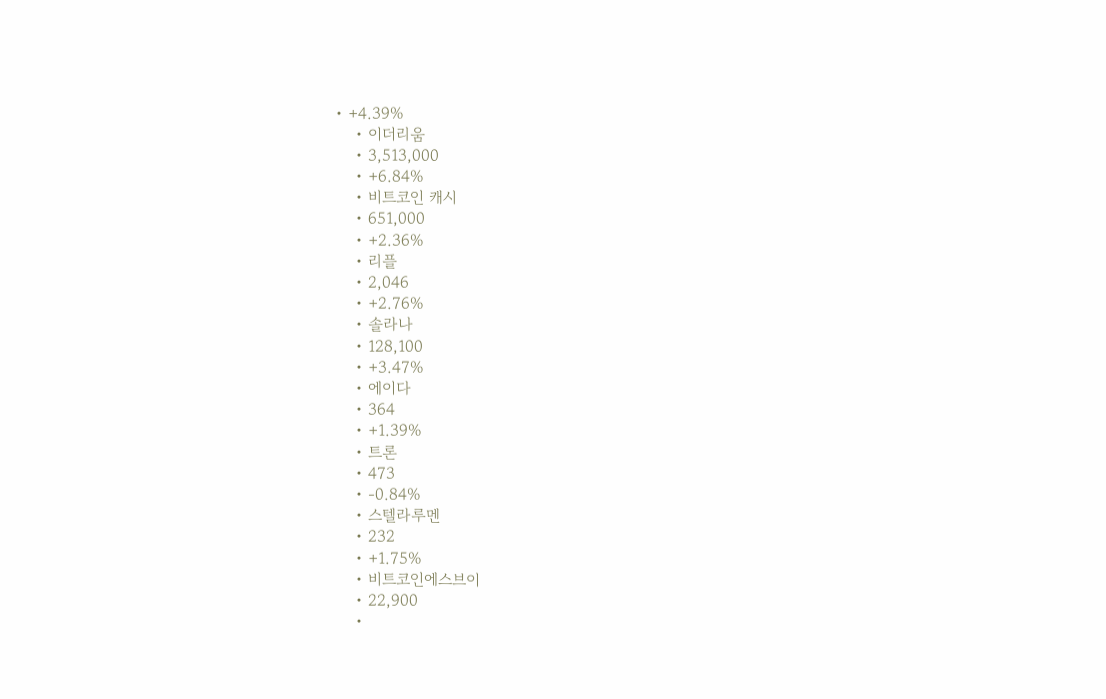• +4.39%
    • 이더리움
    • 3,513,000
    • +6.84%
    • 비트코인 캐시
    • 651,000
    • +2.36%
    • 리플
    • 2,046
    • +2.76%
    • 솔라나
    • 128,100
    • +3.47%
    • 에이다
    • 364
    • +1.39%
    • 트론
    • 473
    • -0.84%
    • 스텔라루멘
    • 232
    • +1.75%
    • 비트코인에스브이
    • 22,900
    •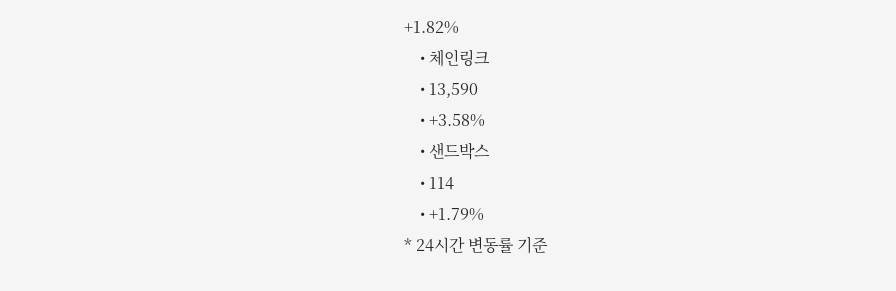+1.82%
    • 체인링크
    • 13,590
    • +3.58%
    • 샌드박스
    • 114
    • +1.79%
* 24시간 변동률 기준